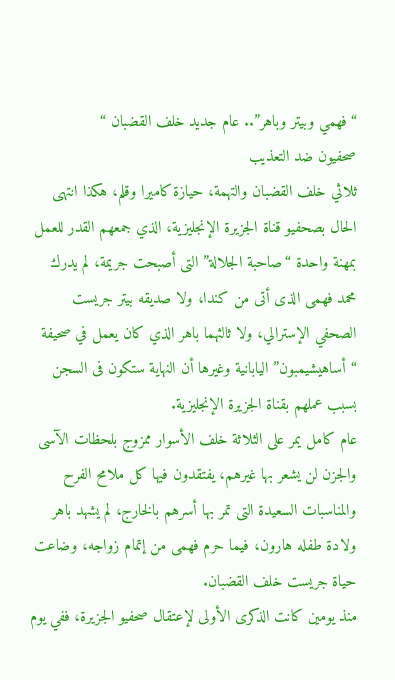“فهمي وبيتر وباهر”.. عام جديد خلف القضبان “
صحفيون ضد التعذيب
ثلاثي خلف القضبان والتهمة، حيازة كاميرا وقلم، هكذا انتهى الحال بصحفيو قناة الجزيرة الإنجليزية، الذي جمعهم القدر للعمل بمهنة واحدة “صاحبة الجلالة” التى أصبحت جريمة، لم يدرك محمد فهمى الذى أتى من كندا، ولا صديقه بيتر جريست الصحفي الإسترالي، ولا ثالثهما باهر الذي كان يعمل في صحيفة “أساهيشيمبون” اليابانية وغيرها أن النهاية ستكون فى السجن بسبب عملهم بقناة الجزيرة الإنجليزية.
عام كامل يمر على الثلاثة خلف الأسوار ممزوج بلحظات الآسى والجزن لن يشعر بها غيرهم، يفتقدون فيها كل ملامح الفرح والمناسبات السعيدة التى تمر بها أسرهم بالخارج، لم يشهد باهر ولادة طفله هارون، فيما حرم فهمى من إتمام زواجه، وضاعت حياة جريست خلف القضبان.
منذ يومين كانت الذكرى الأولى لإعتقال صحفيو الجزيرة، ففي يوم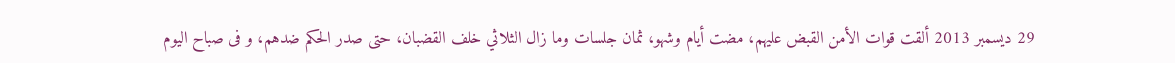29 ديسمبر 2013 ألقت قوات الأمن القبض عليهم، مضت أيام وشهو، ثمان جلسات وما زال الثلاثي خلف القضبان، حتى صدر الحكم ضدهم، و فى صباح اليوم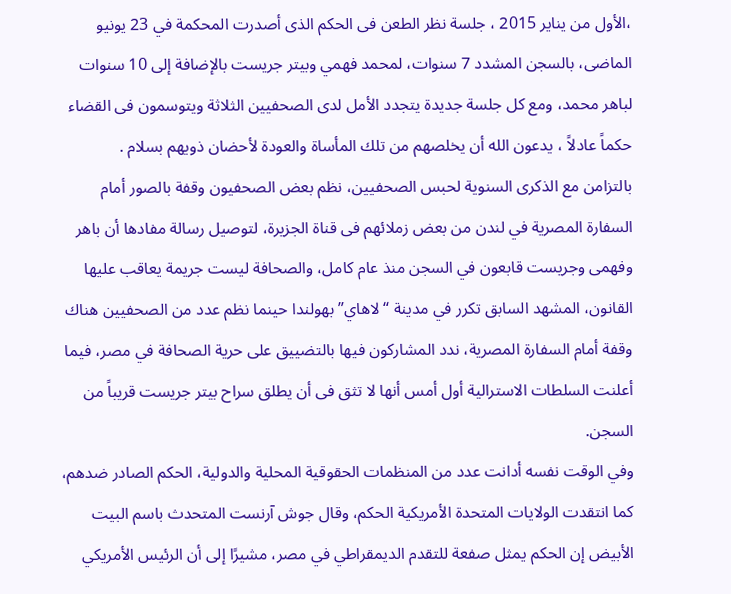،الأول من يناير 2015 ، جلسة نظر الطعن فى الحكم الذى أصدرت المحكمة في 23 يونيو الماضى، بالسجن المشدد 7 سنوات، لمحمد فهمي وبيتر جريست بالإضافة إلى 10 سنوات لباهر محمد، ومع كل جلسة جديدة يتجدد الأمل لدى الصحفيين الثلاثة ويتوسمون فى القضاء حكماً عادلاً ، يدعون الله أن يخلصهم من تلك المأساة والعودة لأحضان ذويهم بسلام .
بالتزامن مع الذكرى السنوية لحبس الصحفيين، نظم بعض الصحفيون وقفة بالصور أمام السفارة المصرية في لندن من بعض زملائهم فى قناة الجزيرة، لتوصيل رسالة مفادها أن باهر وفهمى وجريست قابعون في السجن منذ عام كامل، والصحافة ليست جريمة يعاقب عليها القانون، المشهد السابق تكرر في مدينة “لاهاي” بهولندا حينما نظم عدد من الصحفيين هناك وقفة أمام السفارة المصرية، ندد المشاركون فيها بالتضييق على حرية الصحافة في مصر، فيما أعلنت السلطات الاسترالية أول أمس أنها لا تثق فى أن يطلق سراح بيتر جريست قريباً من السجن.
وفي الوقت نفسه أدانت عدد من المنظمات الحقوقية المحلية والدولية، الحكم الصادر ضدهم، كما انتقدت الولايات المتحدة الأمريكية الحكم، وقال جوش آرنست المتحدث باسم البيت الأبيض إن الحكم يمثل صفعة للتقدم الديمقراطي في مصر، مشيرًا إلى أن الرئيس الأمريكي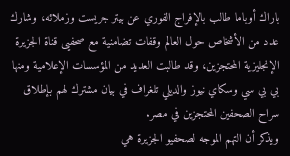باراك أوباما طالب بالإفراج الفوري عن بيتر جريست وزملائه، وشارك عدد من الأشخاص حول العالم وقفات تضامنية مع صحفيى قناة الجزيرة الإنجليزية المحتجزين، وقد طالبت العديد من المؤسسات الإعلامية ومنها بي بي سي وسكاي نيوز والديلي تلغراف في بيان مشترك لهم بإطلاق سراح الصحفين المحتجزين في مصر.
ويذكر أن التهم الموجه لصحفيو الجزيرة هي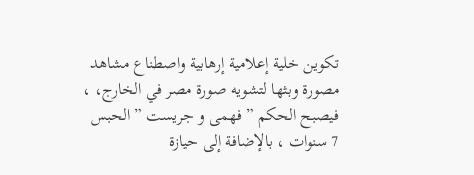تكوين خلية إعلامية إرهابية واصطناع مشاهد مصورة وبثها لتشويه صورة مصر في الخارج، ، فيصبح الحكم ” فهمى و جريست ” الحبس 7 سنوات ، بالإضافة إلى حيازة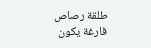طلقة رصاص فارغة يكون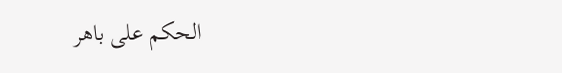الحكم على باهر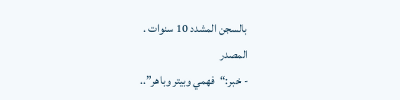بالسجن المشدد 10 سنوات .
المصدر
- خبر:“فهمي وبيتر وباهر”..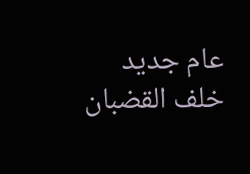عام جديد خلف القضبان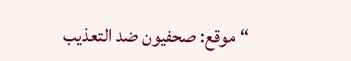“موقع: صحفيون ضد التعذيب